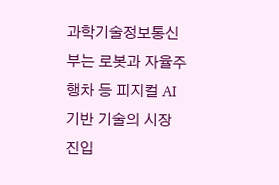과학기술정보통신부는 로봇과 자율주행차 등 피지컬 AI 기반 기술의 시장 진입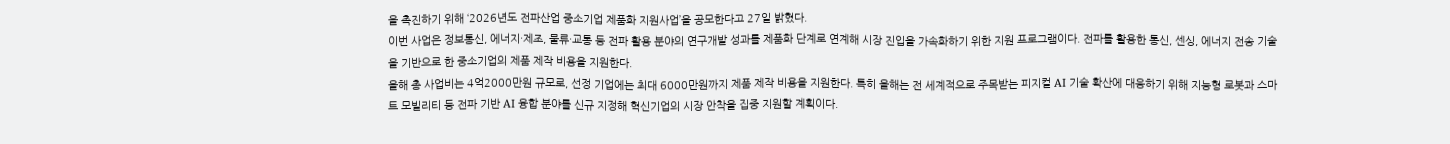을 촉진하기 위해 ‘2026년도 전파산업 중소기업 제품화 지원사업’을 공모한다고 27일 밝혔다.
이번 사업은 정보통신, 에너지·제조, 물류·교통 등 전파 활용 분야의 연구개발 성과를 제품화 단계로 연계해 시장 진입을 가속화하기 위한 지원 프로그램이다. 전파를 활용한 통신, 센싱, 에너지 전송 기술을 기반으로 한 중소기업의 제품 제작 비용을 지원한다.
올해 총 사업비는 4억2000만원 규모로, 선정 기업에는 최대 6000만원까지 제품 제작 비용을 지원한다. 특히 올해는 전 세계적으로 주목받는 피지컬 AI 기술 확산에 대응하기 위해 지능형 로봇과 스마트 모빌리티 등 전파 기반 AI 융합 분야를 신규 지정해 혁신기업의 시장 안착을 집중 지원할 계획이다.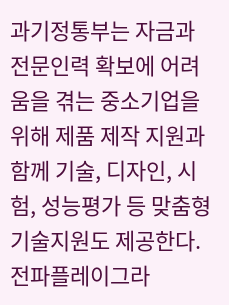과기정통부는 자금과 전문인력 확보에 어려움을 겪는 중소기업을 위해 제품 제작 지원과 함께 기술, 디자인, 시험, 성능평가 등 맞춤형 기술지원도 제공한다. 전파플레이그라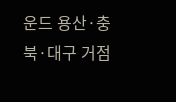운드 용산·충북·대구 거점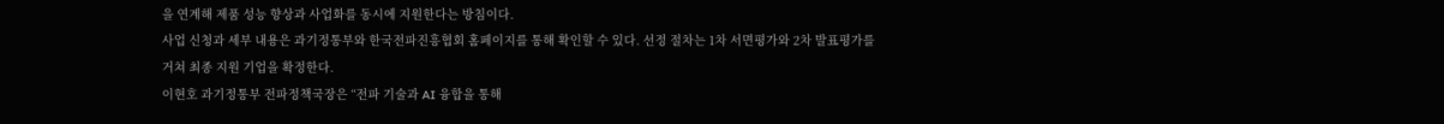을 연계해 제품 성능 향상과 사업화를 동시에 지원한다는 방침이다.
사업 신청과 세부 내용은 과기정통부와 한국전파진흥협회 홈페이지를 통해 확인할 수 있다. 선정 절차는 1차 서면평가와 2차 발표평가를 거쳐 최종 지원 기업을 확정한다.
이현호 과기정통부 전파정책국장은 “전파 기술과 AI 융합을 통해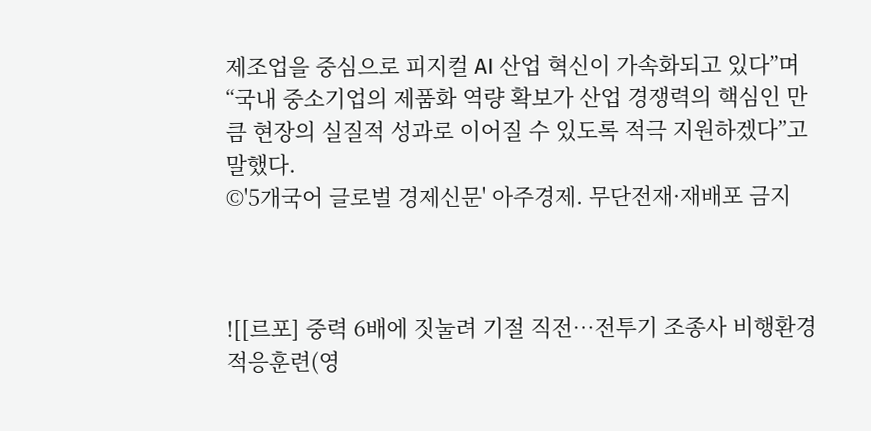제조업을 중심으로 피지컬 AI 산업 혁신이 가속화되고 있다”며 “국내 중소기업의 제품화 역량 확보가 산업 경쟁력의 핵심인 만큼 현장의 실질적 성과로 이어질 수 있도록 적극 지원하겠다”고 말했다.
©'5개국어 글로벌 경제신문' 아주경제. 무단전재·재배포 금지



![[르포] 중력 6배에 짓눌려 기절 직전…전투기 조종사 비행환경 적응훈련(영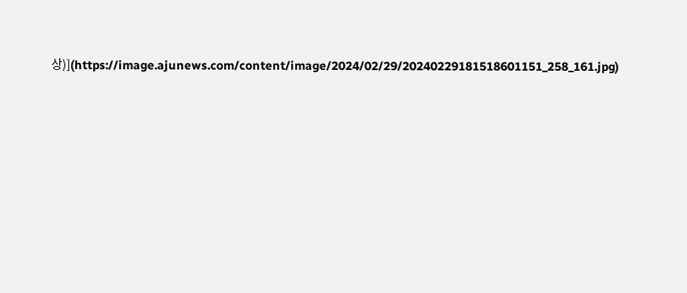상)](https://image.ajunews.com/content/image/2024/02/29/20240229181518601151_258_161.jpg)